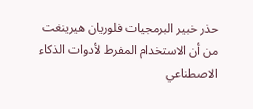حذر خبير البرمجيات فلوريان هيرينغت من أن الاستخدام المفرط لأدوات الذكاء الاصطناعي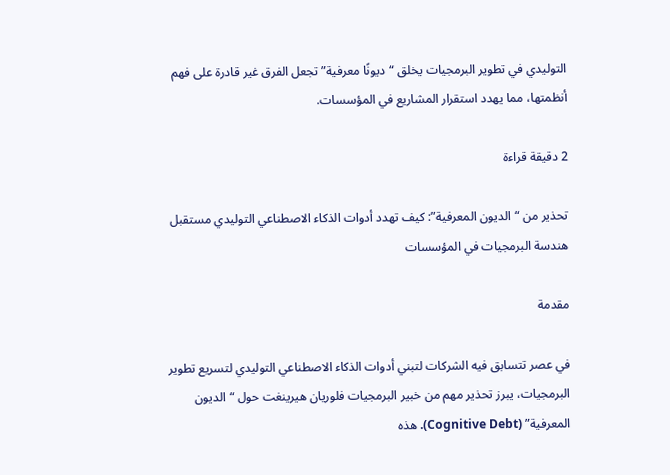التوليدي في تطوير البرمجيات يخلق “ديونًا معرفية” تجعل الفرق غير قادرة على فهم أنظمتها، مما يهدد استقرار المشاريع في المؤسسات.

2 دقيقة قراءة

تحذير من “الديون المعرفية”: كيف تهدد أدوات الذكاء الاصطناعي التوليدي مستقبل هندسة البرمجيات في المؤسسات

مقدمة

في عصر تتسابق فيه الشركات لتبني أدوات الذكاء الاصطناعي التوليدي لتسريع تطوير البرمجيات، يبرز تحذير مهم من خبير البرمجيات فلوريان هيرينغت حول “الديون المعرفية” (Cognitive Debt). هذه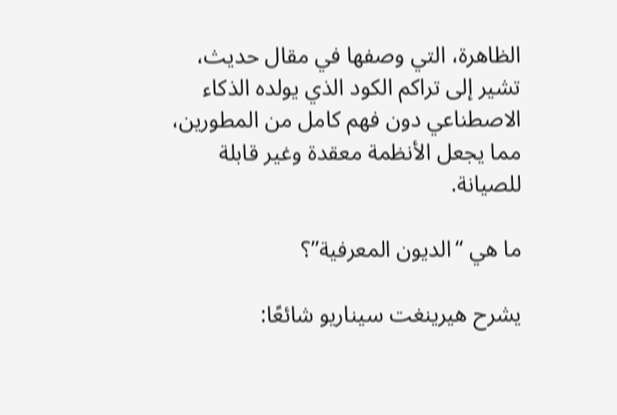الظاهرة، التي وصفها في مقال حديث، تشير إلى تراكم الكود الذي يولده الذكاء الاصطناعي دون فهم كامل من المطورين، مما يجعل الأنظمة معقدة وغير قابلة للصيانة.

ما هي “الديون المعرفية”؟

يشرح هيرينغت سيناريو شائعًا: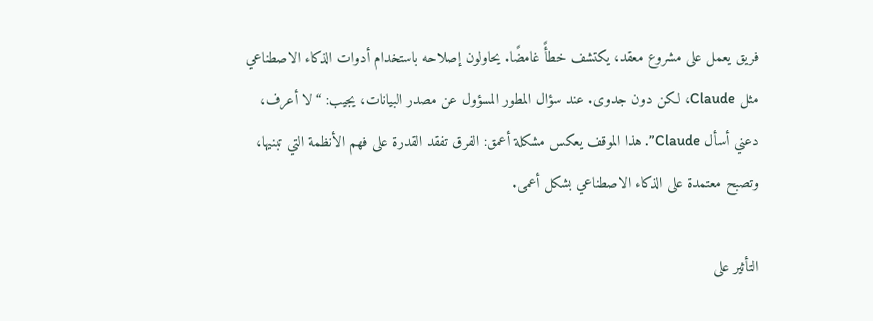فريق يعمل على مشروع معقد، يكتشف خطأً غامضًا. يحاولون إصلاحه باستخدام أدوات الذكاء الاصطناعي مثل Claude، لكن دون جدوى. عند سؤال المطور المسؤول عن مصدر البيانات، يجيب: “لا أعرف، دعني أسأل Claude”. هذا الموقف يعكس مشكلة أعمق: الفرق تفقد القدرة على فهم الأنظمة التي تبنيها، وتصبح معتمدة على الذكاء الاصطناعي بشكل أعمى.

التأثير على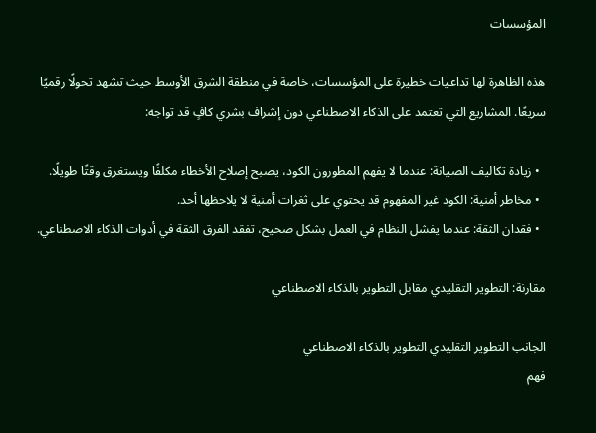المؤسسات

هذه الظاهرة لها تداعيات خطيرة على المؤسسات، خاصة في منطقة الشرق الأوسط حيث تشهد تحولًا رقميًا سريعًا. المشاريع التي تعتمد على الذكاء الاصطناعي دون إشراف بشري كافٍ قد تواجه:

  • زيادة تكاليف الصيانة: عندما لا يفهم المطورون الكود، يصبح إصلاح الأخطاء مكلفًا ويستغرق وقتًا طويلًا.
  • مخاطر أمنية: الكود غير المفهوم قد يحتوي على ثغرات أمنية لا يلاحظها أحد.
  • فقدان الثقة: عندما يفشل النظام في العمل بشكل صحيح، تفقد الفرق الثقة في أدوات الذكاء الاصطناعي.

مقارنة: التطوير التقليدي مقابل التطوير بالذكاء الاصطناعي

الجانب التطوير التقليدي التطوير بالذكاء الاصطناعي
فهم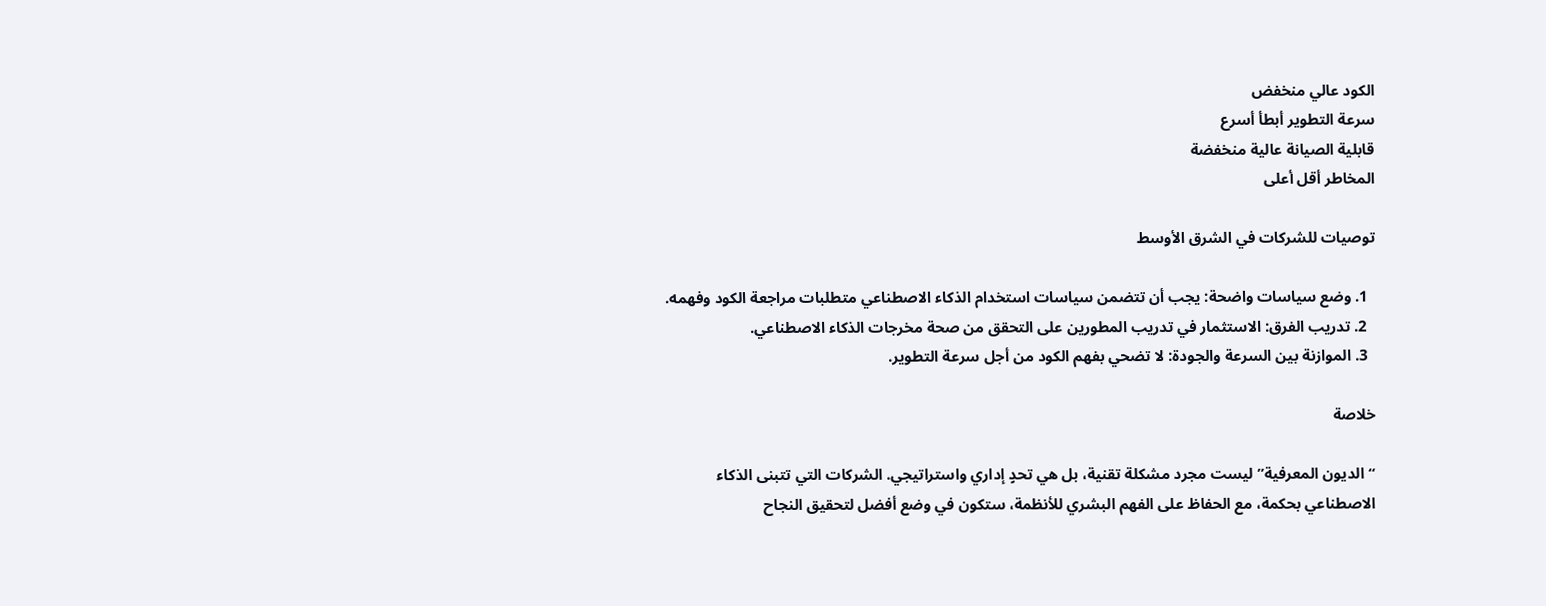الكود عالي منخفض
سرعة التطوير أبطأ أسرع
قابلية الصيانة عالية منخفضة
المخاطر أقل أعلى

توصيات للشركات في الشرق الأوسط

  1. وضع سياسات واضحة: يجب أن تتضمن سياسات استخدام الذكاء الاصطناعي متطلبات مراجعة الكود وفهمه.
  2. تدريب الفرق: الاستثمار في تدريب المطورين على التحقق من صحة مخرجات الذكاء الاصطناعي.
  3. الموازنة بين السرعة والجودة: لا تضحي بفهم الكود من أجل سرعة التطوير.

خلاصة

“الديون المعرفية” ليست مجرد مشكلة تقنية، بل هي تحدٍ إداري واستراتيجي. الشركات التي تتبنى الذكاء الاصطناعي بحكمة، مع الحفاظ على الفهم البشري للأنظمة، ستكون في وضع أفضل لتحقيق النجاح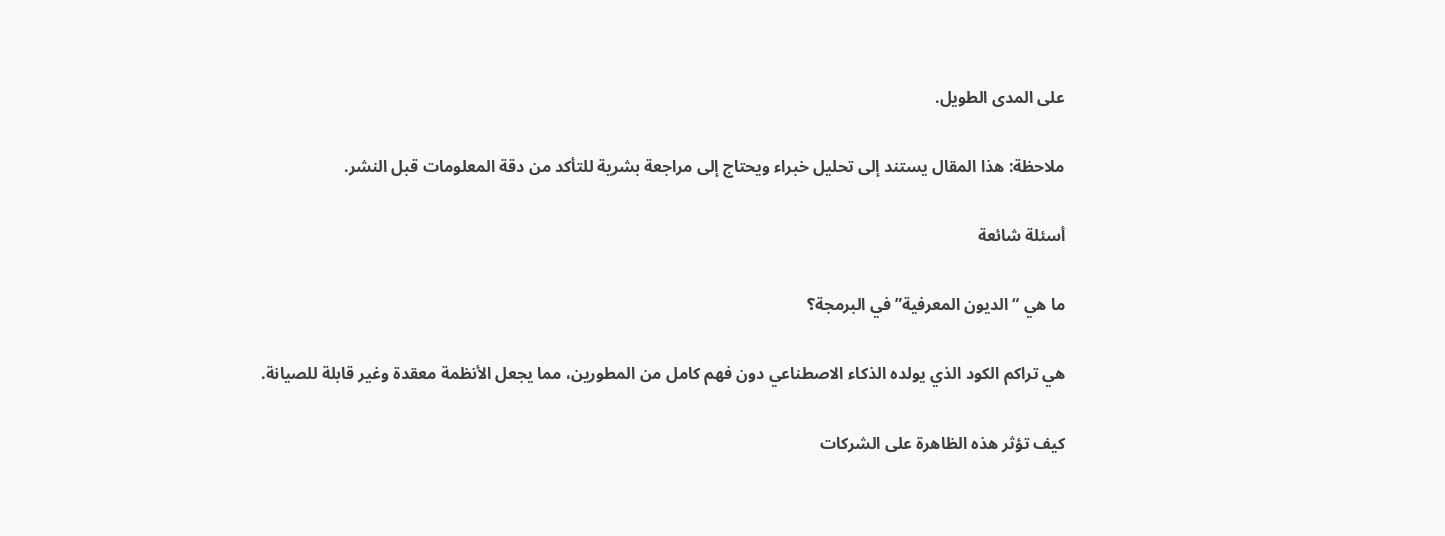على المدى الطويل.

ملاحظة: هذا المقال يستند إلى تحليل خبراء ويحتاج إلى مراجعة بشرية للتأكد من دقة المعلومات قبل النشر.

أسئلة شائعة

ما هي “الديون المعرفية” في البرمجة؟

هي تراكم الكود الذي يولده الذكاء الاصطناعي دون فهم كامل من المطورين، مما يجعل الأنظمة معقدة وغير قابلة للصيانة.

كيف تؤثر هذه الظاهرة على الشركات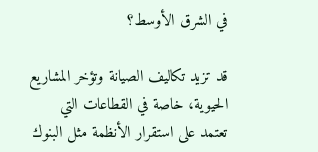في الشرق الأوسط؟

قد تزيد تكاليف الصيانة وتؤخر المشاريع الحيوية، خاصة في القطاعات التي تعتمد على استقرار الأنظمة مثل البنوك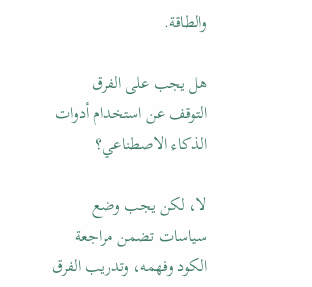والطاقة.

هل يجب على الفرق التوقف عن استخدام أدوات الذكاء الاصطناعي؟

لا، لكن يجب وضع سياسات تضمن مراجعة الكود وفهمه، وتدريب الفرق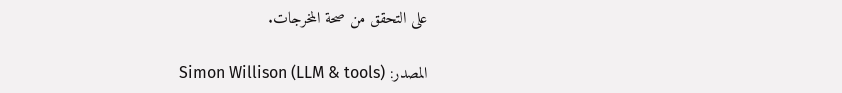على التحقق من صحة المخرجات.

المصدر: Simon Willison (LLM & tools)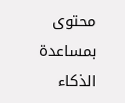محتوى بمساعدة الذكاء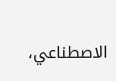الاصطناعي،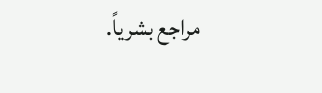مراجع بشرياً.